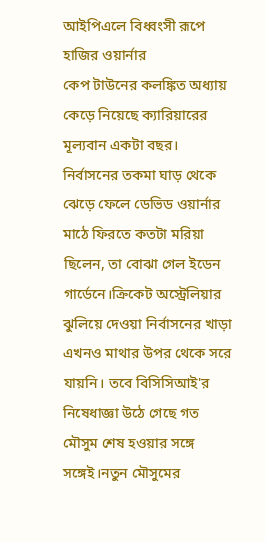আইপিএলে বিধ্বংসী রূপে হাজির ওয়ার্নার
কেপ টাউনের কলঙ্কিত অধ্যায় কেড়ে নিয়েছে ক্যারিয়ারের মূল্যবান একটা বছর। নির্বাসনের তকমা ঘাড় থেকে ঝেড়ে ফেলে ডেভিড ওয়ার্নার মাঠে ফিরতে কতটা মরিয়া ছিলেন, তা বোঝা গেল ইডেন গার্ডেনে।ক্রিকেট অস্ট্রেলিয়ার ঝুলিয়ে দেওয়া নির্বাসনের খাড়া এখনও মাথার উপর থেকে সরে যায়নি। তবে বিসিসিআই'র নিষেধাজ্ঞা উঠে গেছে গত মৌসুম শেষ হওয়ার সঙ্গে সঙ্গেই।নতুন মৌসুমের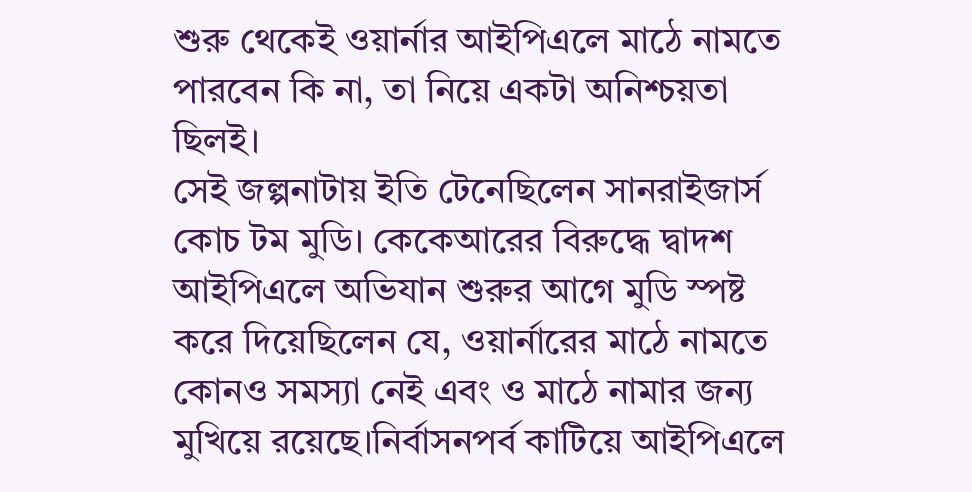শুরু থেকেই ওয়ার্নার আইপিএলে মাঠে নামতে পারবেন কি না, তা নিয়ে একটা অনিশ্চয়তা ছিলই।
সেই জল্পনাটায় ইতি টেনেছিলেন সানরাইজার্স কোচ টম মুডি। কেকেআরের বিরুদ্ধে দ্বাদশ আইপিএলে অভিযান শুরুর আগে মুডি স্পষ্ট করে দিয়েছিলেন যে, ওয়ার্নারের মাঠে নামতে কোনও সমস্যা নেই এবং ও মাঠে নামার জন্য মুখিয়ে রয়েছে।নির্বাসনপর্ব কাটিয়ে আইপিএলে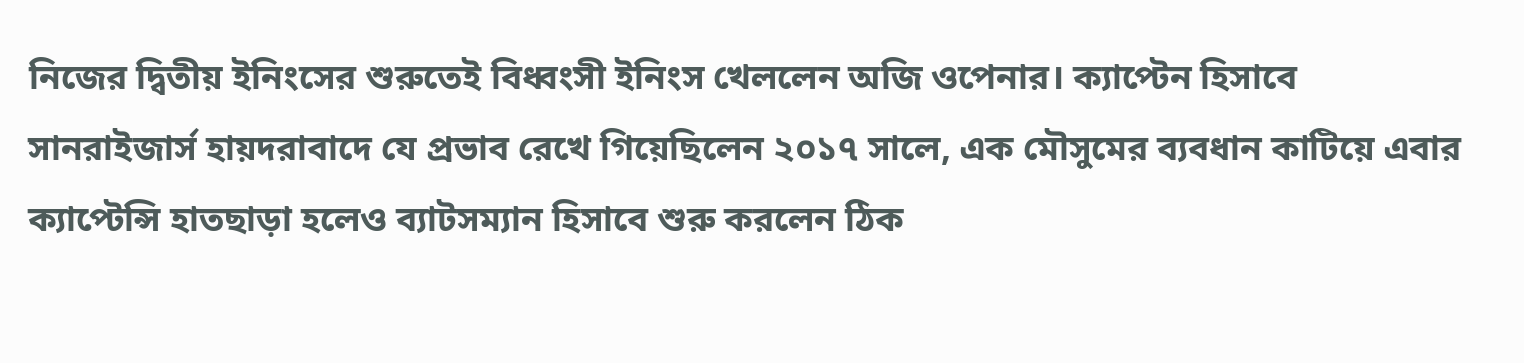নিজের দ্বিতীয় ইনিংসের শুরুতেই বিধ্বংসী ইনিংস খেললেন অজি ওপেনার। ক্যাপ্টেন হিসাবে সানরাইজার্স হায়দরাবাদে যে প্রভাব রেখে গিয়েছিলেন ২০১৭ সালে, এক মৌসুমের ব্যবধান কাটিয়ে এবার ক্যাপ্টেন্সি হাতছাড়া হলেও ব্যাটসম্যান হিসাবে শুরু করলেন ঠিক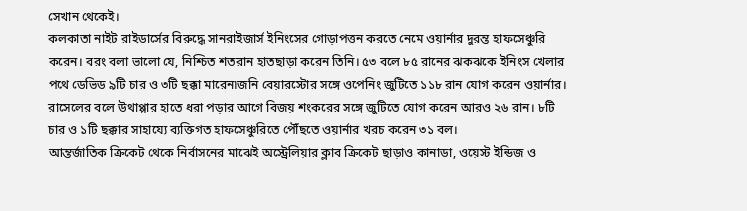সেখান থেকেই।
কলকাতা নাইট রাইডার্সের বিরুদ্ধে সানরাইজার্স ইনিংসের গোড়াপত্তন করতে নেমে ওয়ার্নার দুরন্ত হাফসেঞ্চুরি করেন। বরং বলা ভালো যে, নিশ্চিত শতরান হাতছাড়া করেন তিনি। ৫৩ বলে ৮৫ রানের ঝকঝকে ইনিংস খেলার পথে ডেভিড ৯টি চার ও ৩টি ছক্কা মারেন৷জনি বেয়ারস্টোর সঙ্গে ওপেনিং জুটিতে ১১৮ রান যোগ করেন ওয়ার্নার। রাসেলের বলে উথাপ্পার হাতে ধরা পড়ার আগে বিজয় শংকরের সঙ্গে জুটিতে যোগ করেন আরও ২৬ রান। ৮টি চার ও ১টি ছক্কার সাহায্যে ব্যক্তিগত হাফসেঞ্চুরিতে পৌঁছতে ওয়ার্নার খরচ করেন ৩১ বল।
আন্তর্জাতিক ক্রিকেট থেকে নির্বাসনের মাঝেই অস্ট্রেলিয়ার ক্লাব ক্রিকেট ছাড়াও কানাডা, ওয়েস্ট ইন্ডিজ ও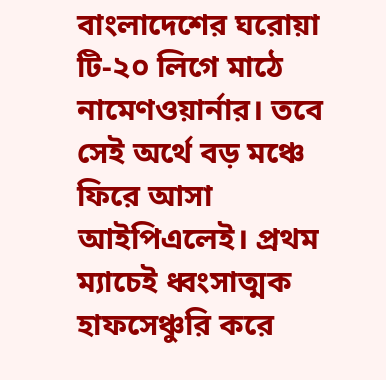বাংলাদেশের ঘরোয়া টি-২০ লিগে মাঠে নামেণওয়ার্নার। তবে সেই অর্থে বড় মঞ্চে ফিরে আসা আইপিএলেই। প্রথম ম্যাচেই ধ্বংসাত্মক হাফসেঞ্চুরি করে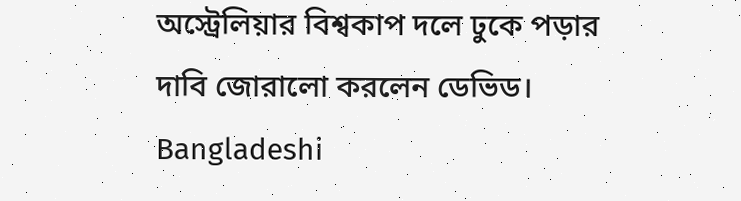অস্ট্রেলিয়ার বিশ্বকাপ দলে ঢুকে পড়ার দাবি জোরালো করলেন ডেভিড।
Bangladeshi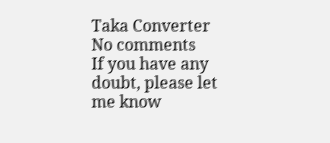Taka Converter
No comments
If you have any doubt, please let me know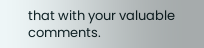that with your valuable comments.